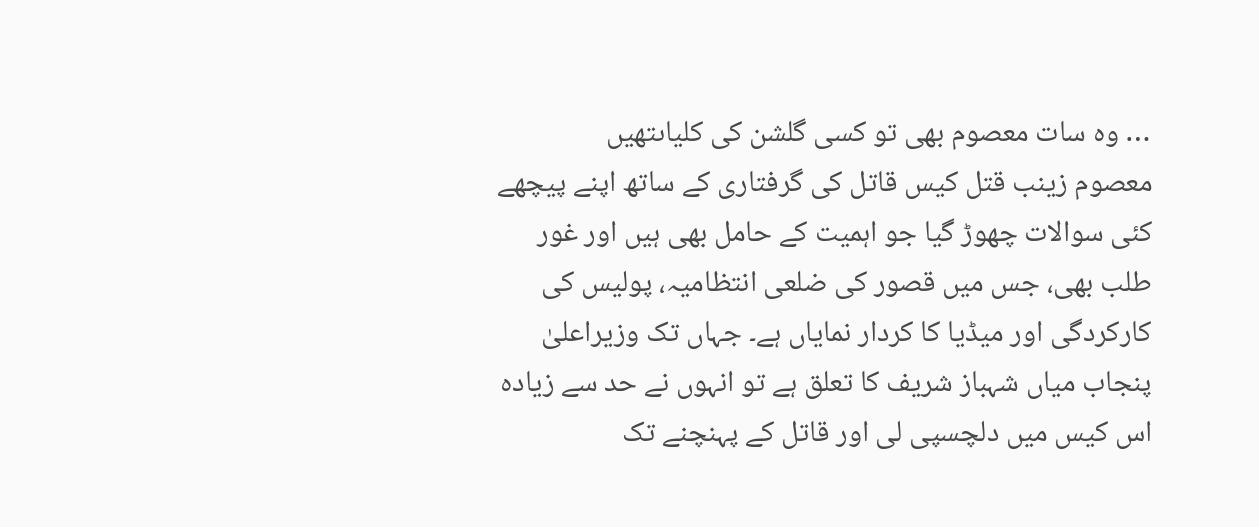… وہ سات معصوم بھی تو کسی گلشن کی کلیاںتھیں
معصوم زینب قتل کیس قاتل کی گرفتاری کے ساتھ اپنے پیچھے کئی سوالات چھوڑ گیا جو اہمیت کے حامل بھی ہیں اور غور طلب بھی، جس میں قصور کی ضلعی انتظامیہ، پولیس کی کارکردگی اور میڈیا کا کردار نمایاں ہے۔ جہاں تک وزیراعلیٰ پنجاب میاں شہباز شریف کا تعلق ہے تو انہوں نے حد سے زیادہ اس کیس میں دلچسپی لی اور قاتل کے پہنچنے تک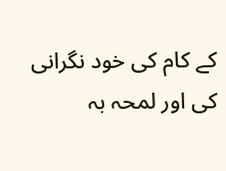کے کام کی خود نگرانی کی اور لمحہ بہ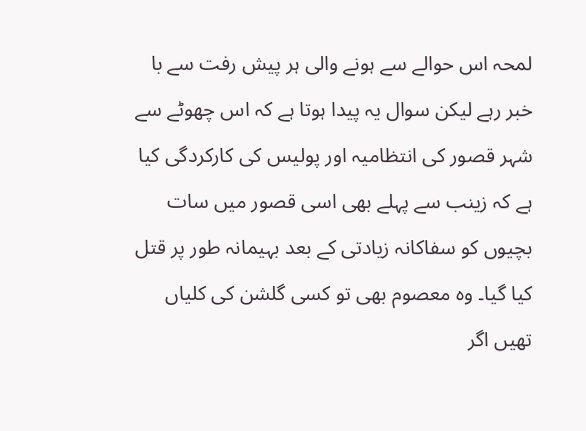لمحہ اس حوالے سے ہونے والی ہر پیش رفت سے با خبر رہے لیکن سوال یہ پیدا ہوتا ہے کہ اس چھوٹے سے شہر قصور کی انتظامیہ اور پولیس کی کارکردگی کیا ہے کہ زینب سے پہلے بھی اسی قصور میں سات بچیوں کو سفاکانہ زیادتی کے بعد بہیمانہ طور پر قتل کیا گیا۔ وہ معصوم بھی تو کسی گلشن کی کلیاں تھیں اگر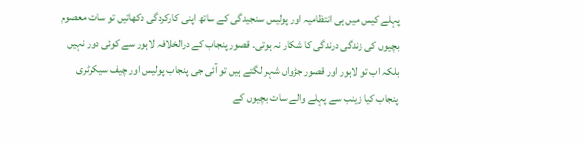پہلے کیس میں ہی انتظامیہ اور پولیس سنجیدگی کے ساتھ اپنی کارکردگی دکھاتیں تو سات معصوم بچیوں کی زندگی درندگی کا شکار نہ ہوتی۔ قصور پنجاب کے درالخلافہ لاہور سے کوئی دور نہیں بلکہ اب تو لاہور اور قصور جڑواں شہر لگتے ہیں تو آئی جی پنجاب پولیس اور چیف سیکرٹری پنجاب کیا زینب سے پہلے والے سات بچیوں کے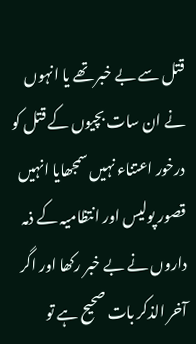قتل سے بے خبر تھے یا انہوں نے ان سات بچیوں کے قتل کو درخور اعتناء نہیں سمجھایا انہیں قصور پولیس اور انتظامیہ کے ذمہ داروں نے بے خبر رکھا اور اگر آخر الذکر بات صحیح ہے تو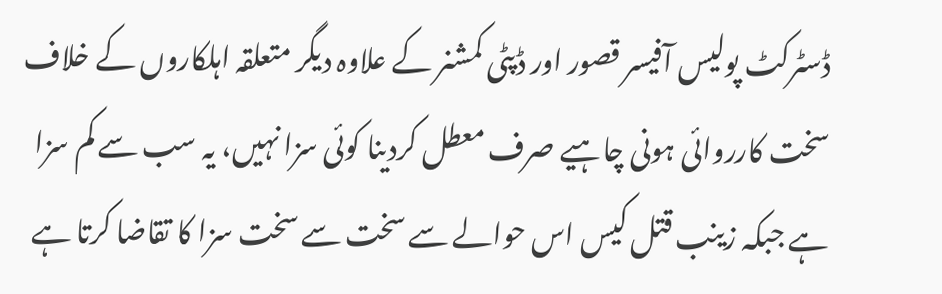ڈسٹرکٹ پولیس آفیسر قصور اور ڈپٹی کمشنر کے علاوہ دیگر متعلقہ اہلکاروں کے خلاف سخت کارروائی ہونی چاہیے صرف معطل کردینا کوئی سزا نہیں، یہ سب سے کم سزا ہے جبکہ زینب قتل کیس اس حوالے سے سخت سے سخت سزا کا تقاضا کرتا ہے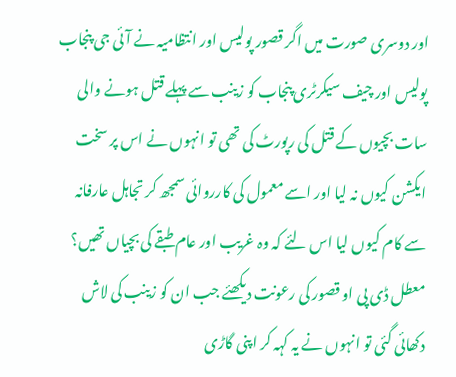اور دوسری صورت میں اگر قصور پولیس اور انتظامیہ نے آئی جی پنجاب پولیس اور چیف سیکرٹری پنجاب کو زینب سے پہلے قتل ہونے والی سات بچیوں کے قتل کی رپورٹ کی تھی تو انہوں نے اس پر سخت ایکشن کیوں نہ لیا اور اسے معمول کی کارروائی سمجھ کر تجاہل عارفانہ سے کام کیوں لیا اس لئے کہ وہ غریب اور عام طبقے کی بچیاں تھیں؟ معطل ڈی پی او قصور کی رعونت دیکھئے جب ان کو زینب کی لاش دکھائی گئی تو انہوں نے یہ کہہ کر اپنی گاڑی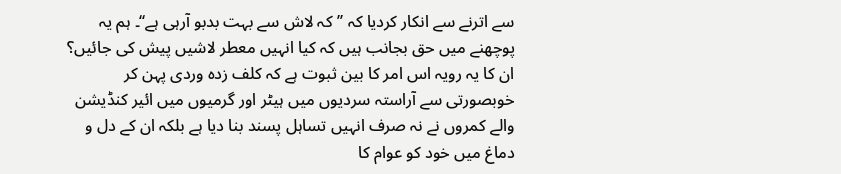سے اترنے سے انکار کردیا کہ ’’کہ لاش سے بہت بدبو آرہی ہے‘‘۔ ہم یہ پوچھنے میں حق بجانب ہیں کہ کیا انہیں معطر لاشیں پیش کی جائیں؟ ان کا یہ رویہ اس امر کا بین ثبوت ہے کہ کلف زدہ وردی پہن کر خوبصورتی سے آراستہ سردیوں میں ہیٹر اور گرمیوں میں ائیر کنڈیشن والے کمروں نے نہ صرف انہیں تساہل پسند بنا دیا ہے بلکہ ان کے دل و دماغ میں خود کو عوام کا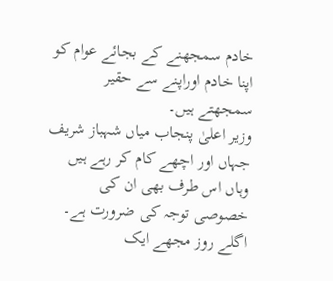خادم سمجھنے کے بجائے عوام کو اپنا خادم اوراپنے سے حقیر سمجھتے ہیں۔
وزیر اعلیٰ پنجاب میاں شہباز شریف جہاں اور اچھے کام کر رہے ہیں وہاں اس طرف بھی ان کی خصوصی توجہ کی ضرورت ہے۔ اگلے روز مجھے ایک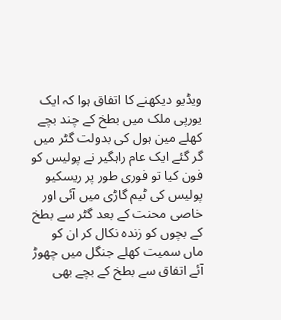ویڈیو دیکھنے کا اتفاق ہوا کہ ایک یورپی ملک میں بطخ کے چند بچے کھلے مین ہول کی بدولت گٹر میں گر گئے ایک عام راہگیر نے پولیس کو فون کیا تو فوری طور پر ریسکیو پولیس کی ٹیم گاڑی میں آئی اور خاصی محنت کے بعد گٹر سے بطخ کے بچوں کو زندہ نکال کر ان کو ماں سمیت کھلے جنگل میں چھوڑ آئے اتفاق سے بطخ کے بچے بھی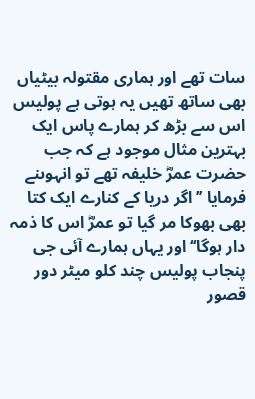سات تھے اور ہماری مقتولہ بیٹیاں بھی ساتھ تھیں یہ ہوتی ہے پولیس اس سے بڑھ کر ہمارے پاس ایک بہترین مثال موجود ہے کہ جب حضرت عمرؓ خلیفہ تھے تو انہوںنے فرمایا ’’اگر دریا کے کنارے ایک کتا بھی بھوکا مر گیا تو عمرؓ اس کا ذمہ دار ہوگا‘‘ اور یہاں ہمارے آئی جی پنجاب پولیس چند کلو میٹر دور قصور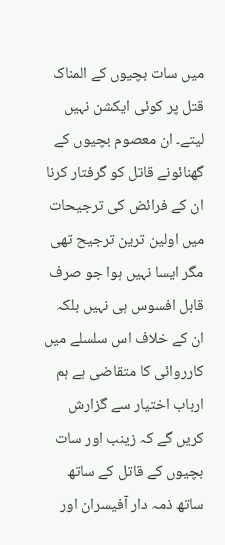میں سات بچیوں کے المناک قتل پر کوئی ایکشن نہیں لیتے۔ ان معصوم بچیوں کے گھنائونے قاتل کو گرفتار کرنا ان کے فرائض کی ترجیحات میں اولین ترین ترجیح تھی مگر ایسا نہیں ہوا جو صرف قابل افسوس ہی نہیں بلکہ ان کے خلاف اس سلسلے میں کارروائی کا متقاضی ہے ہم ارباب اختیار سے گزارش کریں گے کہ زینب اور سات بچیوں کے قاتل کے ساتھ ساتھ ذمہ دار آفیسران اور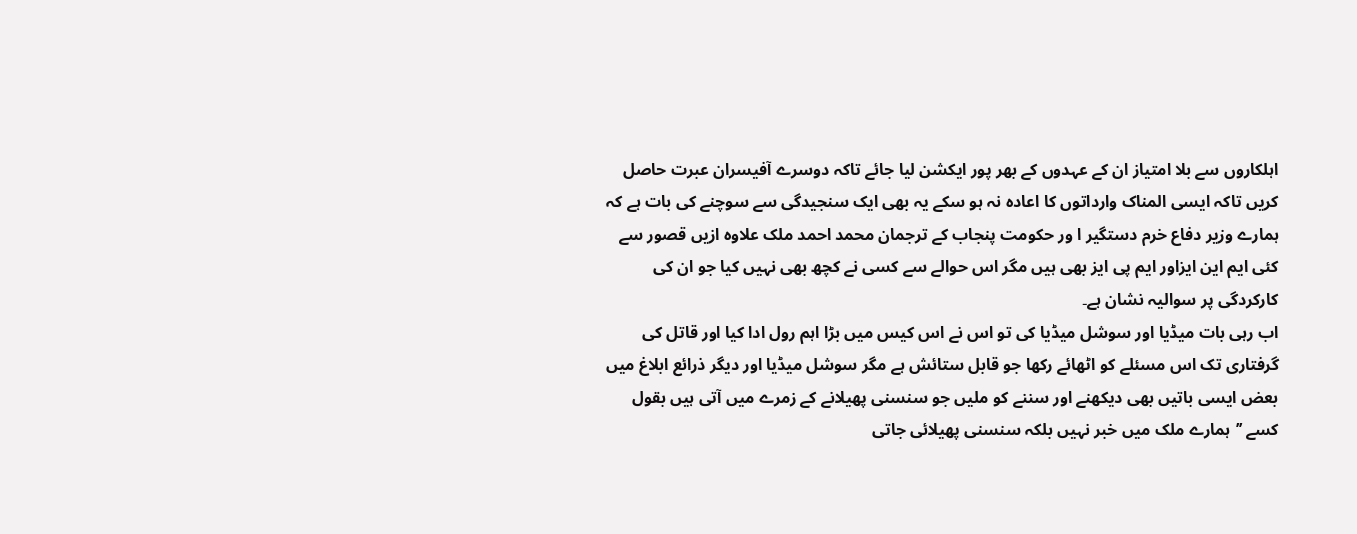اہلکاروں سے بلا امتیاز ان کے عہدوں کے بھر پور ایکشن لیا جائے تاکہ دوسرے آفیسران عبرت حاصل کریں تاکہ ایسی المناک وارداتوں کا اعادہ نہ ہو سکے یہ بھی ایک سنجیدگی سے سوچنے کی بات ہے کہ ہمارے وزیر دفاع خرم دستگیر ا ور حکومت پنجاب کے ترجمان محمد احمد ملک علاوہ ازیں قصور سے کئی ایم این ایزاور ایم پی ایز بھی ہیں مگر اس حوالے سے کسی نے کچھ بھی نہیں کیا جو ان کی کارکردگی پر سوالیہ نشان ہے۔
اب رہی بات میڈیا اور سوشل میڈیا کی تو اس نے اس کیس میں بڑا اہم رول ادا کیا اور قاتل کی گرفتاری تک اس مسئلے کو اٹھائے رکھا جو قابل ستائش ہے مگر سوشل میڈیا اور دیگر ذرائع ابلاغ میں بعض ایسی باتیں بھی دیکھنے اور سننے کو ملیں جو سنسنی پھیلانے کے زمرے میں آتی ہیں بقول کسے ’’ہمارے ملک میں خبر نہیں بلکہ سنسنی پھیلائی جاتی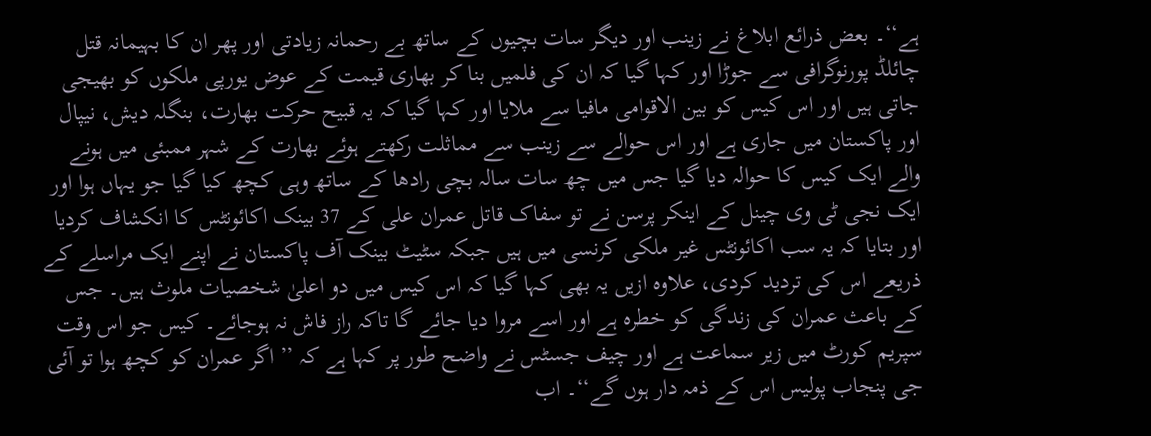ہے‘‘۔ بعض ذرائع ابلاغ نے زینب اور دیگر سات بچیوں کے ساتھ بے رحمانہ زیادتی اور پھر ان کا بہیمانہ قتل چائلڈ پورنوگرافی سے جوڑا اور کہا گیا کہ ان کی فلمیں بنا کر بھاری قیمت کے عوض یورپی ملکوں کو بھیجی جاتی ہیں اور اس کیس کو بین الاقوامی مافیا سے ملایا اور کہا گیا کہ یہ قبیح حرکت بھارت، بنگلہ دیش، نیپال اور پاکستان میں جاری ہے اور اس حوالے سے زینب سے مماثلت رکھتے ہوئے بھارت کے شہر ممبئی میں ہونے والے ایک کیس کا حوالہ دیا گیا جس میں چھ سات سالہ بچی رادھا کے ساتھ وہی کچھ کیا گیا جو یہاں ہوا اور ایک نجی ٹی وی چینل کے اینکر پرسن نے تو سفاک قاتل عمران علی کے 37 بینک اکائونٹس کا انکشاف کردیا اور بتایا کہ یہ سب اکائونٹس غیر ملکی کرنسی میں ہیں جبکہ سٹیٹ بینک آف پاکستان نے اپنے ایک مراسلے کے ذریعے اس کی تردید کردی، علاوہ ازیں یہ بھی کہا گیا کہ اس کیس میں دو اعلیٰ شخصیات ملوث ہیں۔ جس کے باعث عمران کی زندگی کو خطرہ ہے اور اسے مروا دیا جائے گا تاکہ راز فاش نہ ہوجائے۔ کیس جو اس وقت سپریم کورٹ میں زیر سماعت ہے اور چیف جسٹس نے واضح طور پر کہا ہے کہ ’’ اگر عمران کو کچھ ہوا تو آئی جی پنجاب پولیس اس کے ذمہ دار ہوں گے‘‘۔ اب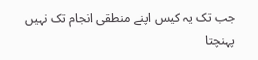جب تک یہ کیس اپنے منطقی انجام تک نہیں پہنچتا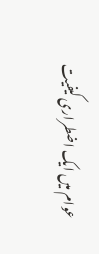عوام میں ایک اضطراری کیفیت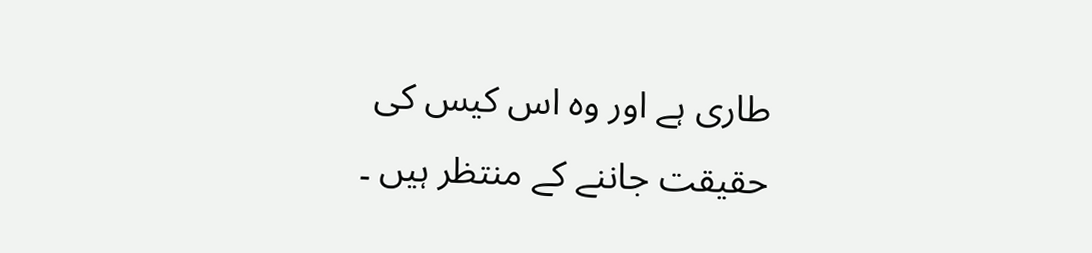طاری ہے اور وہ اس کیس کی حقیقت جاننے کے منتظر ہیں ۔